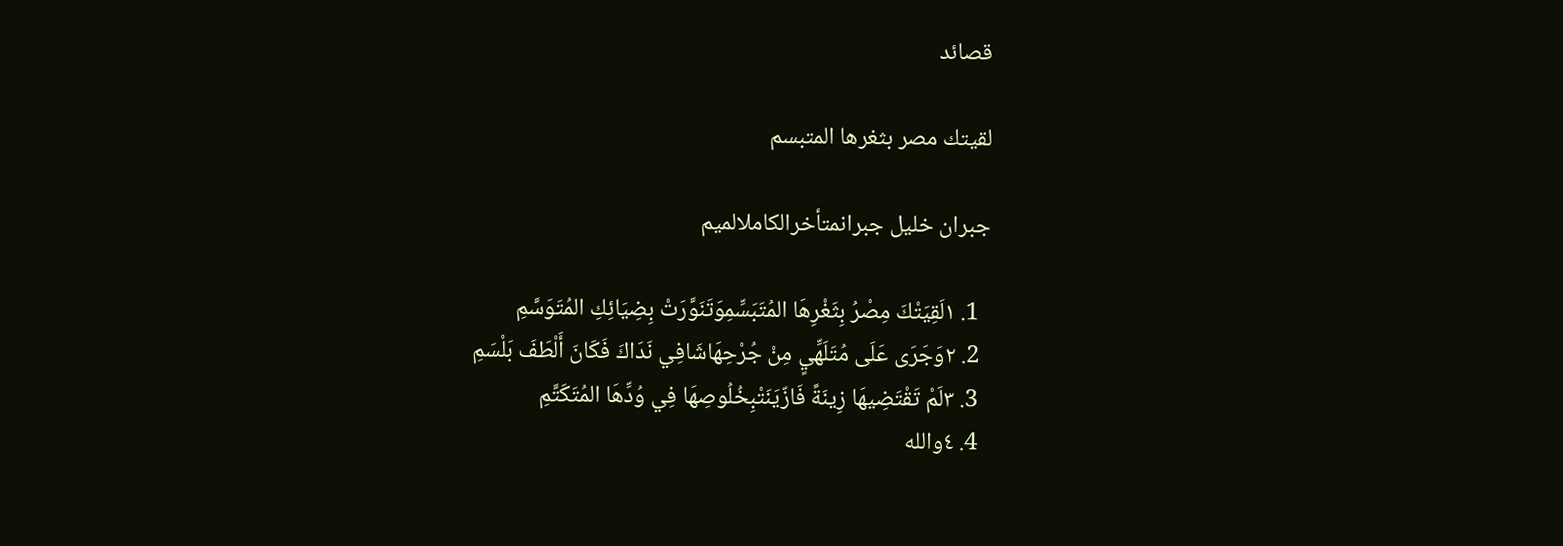قصائد

لقيتك مصر بثغرها المتبسم

جبران خليل جبرانمتأخرالكاملالميم

  1. ١لَقِيَتْكَ مِصْرُ بِثَغْرِهَا المُتَبَسِّمِوَتَنَوَّرَتْ بِضِيَائِكِ المُتَوَسَّمِ
  2. ٢وَجَرَى عَلَى مُتَلَهِّيٍ مِنْ جُرْحِهَاشَافِي نَدَاكَ فَكَانَ أَلْطَفَ بَلْسَمِ
  3. ٣لَمْ تَقْتَضِيهَا زِينَةً فَازّيَنَتْبِخُلُوصِهَا فِي وُدِّهَا المُتَكَتَّمِ
  4. ٤والله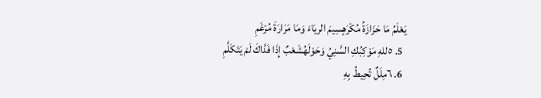يَعْلَمُ مَا حَزَازَةُ مُكْرَهٍسِيمَ الريَاءَ وَمَا مَرَارَةَ مُرْغَمِ
  5. ٥للهِ مَوْكِبُكِ السَّنِيُ وَحَوْلَهُشَعْبٌ إِذَا فَدَّاكَ لَمْ يَتَكَلَّمِ
  6. ٦مِلَلٌ تُحِيطُ بِهِ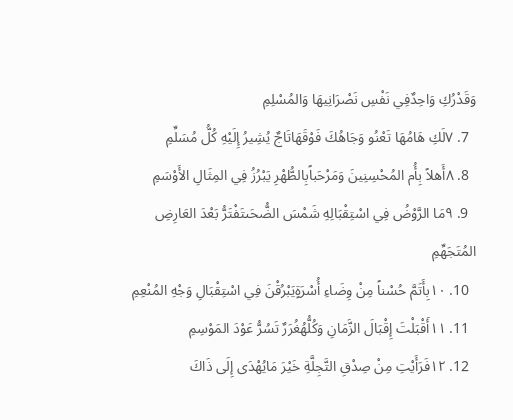وَقَدْرُكِ وَاحِدٌفِي نَفْسِ نَصْرَانِيهَا وَالمُسْلِمِ
  7. ٧لَكِ هَامُهَا تَعْنُو وَجَاهُكَ فَوْقَهَاتَاجٌ يُشِيرُ إِلَيْهِ كُلُّ مُسَلِّمِ
  8. ٨أَهلاً بِأُم المُحْسِنِينَ وَمَرْحَباًبِالطُّهْرِ يَبْرُزُ فِي المِثَالِ الأَوْسَمِ
  9. ٩مَا الرَّوْضُ فِي اسْتِقْبَالِهِ شَمْسَ الضُّحَىتَفْتَرُّ بَعْدَ العَارِضِ المُتَجَهِّمِ
  10. ١٠بِأَتَمَّ حُسْناً مِنْ وِضَاءِ أُسْرَةٍيَبْرُقْنَ فِي اسْتِقْبَالِ وَجْهِ المُنْعِمِ
  11. ١١أَقْبَلْتَ إِقْبَالَ الزَّمَانِ وَكُلُّهُغُرَرٌ تَسُرُّ عَوْدَ المَوْسِمِ
  12. ١٢فَرَأَيْتِ مِنْ صِدْقِ التَّجِلَّةِ خَيْرَ مَايُهْدَى إِلَى ذَاكَ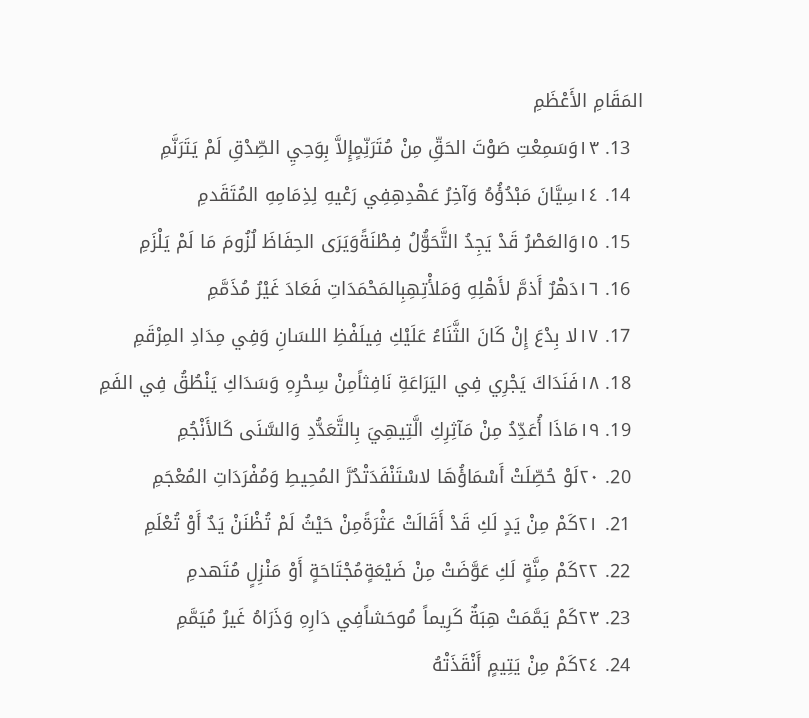المَقَامِ الأَعْظَمِ
  13. ١٣وَسَمِعْتِ صَوْتَ الحَقِّ مِنْ مُتَرَنِّمٍإِلاَّ بِوَحِيِ الصِّدْقِ لَمْ يَتَرَنَّمِ
  14. ١٤سِيَّانَ مَبْدُؤُهُ وَآخِرُ عَهْدِهِفِي رَعْيهِ لِذِمَامِهِ المُتَقَدمِ
  15. ١٥وَالعَصْرُ قَدْ يَجِدُ التَّحَوُّلُ فِطْنَةًوَيَرَى الحِفَاظَ لُزُومَ مَا لَمْ يَلْزَمِ
  16. ١٦دَهْرٌ أَذمَّ لأَهْلِهِ وَمَلأْتِهِبِالمَحْمَدَاتِ فَعَادَ غَيْرُ مُذَمَّمِ
  17. ١٧لا بِدْعَ إِنْ كَانَ الثَّنَاءُ عَلَيْكِ فِيلَفْظِ اللسَانِ وَفِي مِدَادِ المِرْقَمِ
  18. ١٨فَنَدَاكَ يَجْرِي فِي اليَرَاعَةِ نَافِثاًمِنْ سِحْرِهِ وَسَدَاكِ يَنْطُقُ فِي الفَمِ
  19. ١٩مَاذَا أُعَدِّدُ مِنْ مَآثِرِكِ الَّتِيهِيَ بِالتَّعَدُّدِ وَالسَّنَى كَالأَنْجُمِ
  20. ٢٠لَوْ حُصِّلَتْ أَسْمَاؤُهَا لاسْتَنْفَدَتْدُرَّ المُحِيطِ وَمُفْرَدَاتِ المُعْجَمِ
  21. ٢١كَمْ مِنْ يَدٍ لَكِ قَدْ أَقَالَتْ عَثْرَةًمِنْ حَيْثُ لَمْ تُظْنَنْ يَدٌ أَوْ تُعْلَمِ
  22. ٢٢كَمْ مِنَّةٍ لَكِ عَوَّضَتْ مِنْ ضَيْعَةٍمُجْتَاحَةٍ أَوْ مَنْزِلٍ مُتَهدمِ
  23. ٢٣كَمْ يَمَّمَتْ هِبَةٌ كَرِيماً مُوحَشاًفِي دَارِهِ وَذَرَاهُ غَيرُ مُيَمَّمِ
  24. ٢٤كَمْ مِنْ يَتِيمٍ أَنْقَذَتْهُ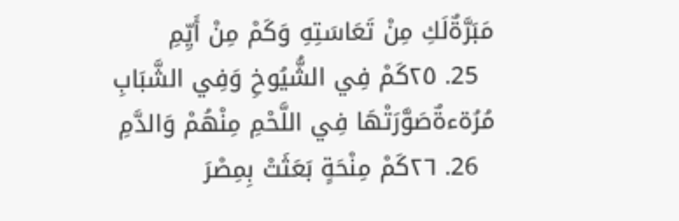مَبَرَّةٌلَكِ مِنْ تَعَاسَتِهِ وَكَمْ مِنْ أَيِّمِ
  25. ٢٥كَمْ فِي الشُّيُوخِ وَفِي الشَّبَابِ مُرُةءةٌصَوَّرَتْهَا فِي اللَّحْمِ مِنْهُمْ وَالدَّمِ
  26. ٢٦كَمْ مِنْحَةٍ بَعَثَتْ بِمِصْرَ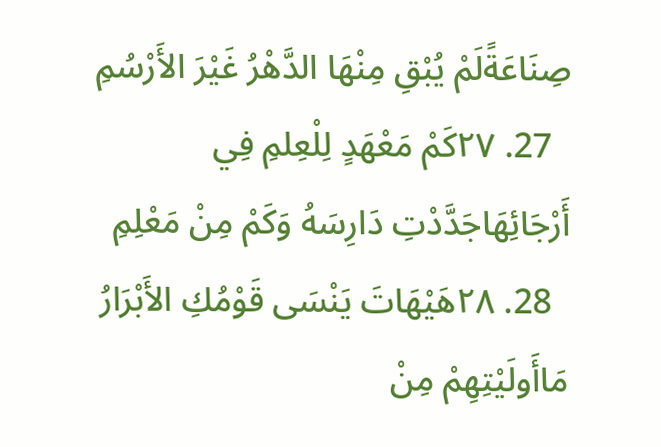صِنَاعَةًلَمْ يُبْقِ مِنْهَا الدَّهْرُ غَيْرَ الأَرْسُمِ
  27. ٢٧كَمْ مَعْهَدٍ لِلْعِلمِ فِي أَرْجَائِهَاجَدَّدْتِ دَارِسَهُ وَكَمْ مِنْ مَعْلِمِ
  28. ٢٨هَيْهَاتَ يَنْسَى قَوْمُكِ الأَبْرَارُ مَاأَولَيْتِهِمْ مِنْ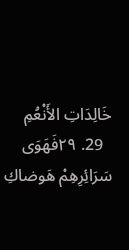خَالِدَاتِ الأَنْعُمِ
  29. ٢٩فَهَوَى سَرَائِرِهِمْ هَوضاكِ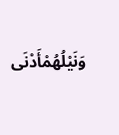وَنَيْلُهُمْأَدْنَى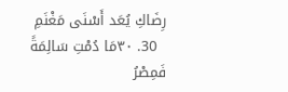رِضَاكِ يُعَد أَسْنَى مَغْنَمِ
  30. ٣٠مَا دُمْتِ سَالِمَةً فَمِصْرُ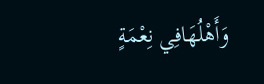وَأَهْلُهَافِي نِعْمَةٍ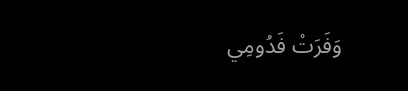وَفَرَتْ فَدُومِي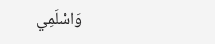وَاسْلَمِي